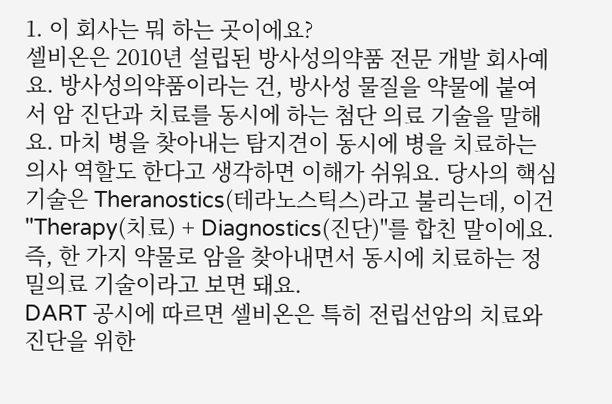1. 이 회사는 뭐 하는 곳이에요?
셀비온은 2010년 설립된 방사성의약품 전문 개발 회사예요. 방사성의약품이라는 건, 방사성 물질을 약물에 붙여서 암 진단과 치료를 동시에 하는 첨단 의료 기술을 말해요. 마치 병을 찾아내는 탐지견이 동시에 병을 치료하는 의사 역할도 한다고 생각하면 이해가 쉬워요. 당사의 핵심 기술은 Theranostics(테라노스틱스)라고 불리는데, 이건 "Therapy(치료) + Diagnostics(진단)"를 합친 말이에요. 즉, 한 가지 약물로 암을 찾아내면서 동시에 치료하는 정밀의료 기술이라고 보면 돼요.
DART 공시에 따르면 셀비온은 특히 전립선암의 치료와 진단을 위한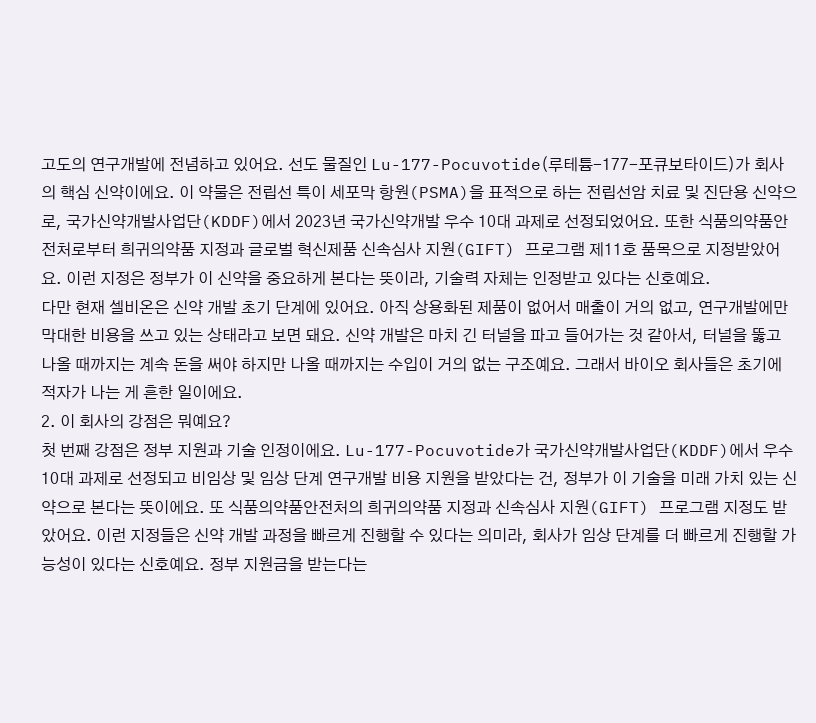고도의 연구개발에 전념하고 있어요. 선도 물질인 Lu-177-Pocuvotide(루테튬-177-포큐보타이드)가 회사의 핵심 신약이에요. 이 약물은 전립선 특이 세포막 항원(PSMA)을 표적으로 하는 전립선암 치료 및 진단용 신약으로, 국가신약개발사업단(KDDF)에서 2023년 국가신약개발 우수 10대 과제로 선정되었어요. 또한 식품의약품안전처로부터 희귀의약품 지정과 글로벌 혁신제품 신속심사 지원(GIFT) 프로그램 제11호 품목으로 지정받았어요. 이런 지정은 정부가 이 신약을 중요하게 본다는 뜻이라, 기술력 자체는 인정받고 있다는 신호예요.
다만 현재 셀비온은 신약 개발 초기 단계에 있어요. 아직 상용화된 제품이 없어서 매출이 거의 없고, 연구개발에만 막대한 비용을 쓰고 있는 상태라고 보면 돼요. 신약 개발은 마치 긴 터널을 파고 들어가는 것 같아서, 터널을 뚫고 나올 때까지는 계속 돈을 써야 하지만 나올 때까지는 수입이 거의 없는 구조예요. 그래서 바이오 회사들은 초기에 적자가 나는 게 흔한 일이에요.
2. 이 회사의 강점은 뭐예요?
첫 번째 강점은 정부 지원과 기술 인정이에요. Lu-177-Pocuvotide가 국가신약개발사업단(KDDF)에서 우수 10대 과제로 선정되고 비임상 및 임상 단계 연구개발 비용 지원을 받았다는 건, 정부가 이 기술을 미래 가치 있는 신약으로 본다는 뜻이에요. 또 식품의약품안전처의 희귀의약품 지정과 신속심사 지원(GIFT) 프로그램 지정도 받았어요. 이런 지정들은 신약 개발 과정을 빠르게 진행할 수 있다는 의미라, 회사가 임상 단계를 더 빠르게 진행할 가능성이 있다는 신호예요. 정부 지원금을 받는다는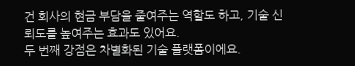건 회사의 현금 부담을 줄여주는 역할도 하고, 기술 신뢰도를 높여주는 효과도 있어요.
두 번째 강점은 차별화된 기술 플랫폼이에요.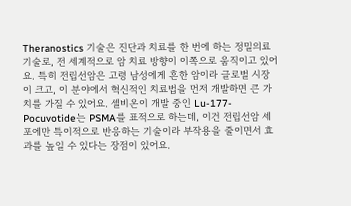Theranostics 기술은 진단과 치료를 한 번에 하는 정밀의료 기술로, 전 세계적으로 암 치료 방향이 이쪽으로 움직이고 있어요. 특히 전립선암은 고령 남성에게 흔한 암이라 글로벌 시장이 크고, 이 분야에서 혁신적인 치료법을 먼저 개발하면 큰 가치를 가질 수 있어요. 셀비온이 개발 중인 Lu-177-Pocuvotide는 PSMA를 표적으로 하는데, 이건 전립선암 세포에만 특이적으로 반응하는 기술이라 부작용을 줄이면서 효과를 높일 수 있다는 장점이 있어요.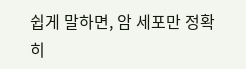쉽게 말하면, 암 세포만 정확히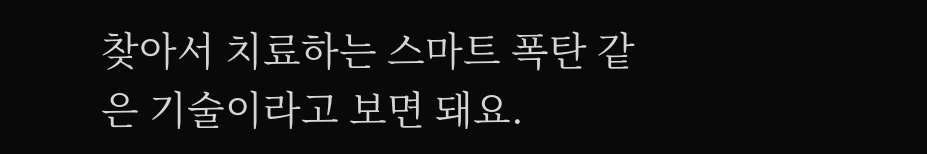찾아서 치료하는 스마트 폭탄 같은 기술이라고 보면 돼요.